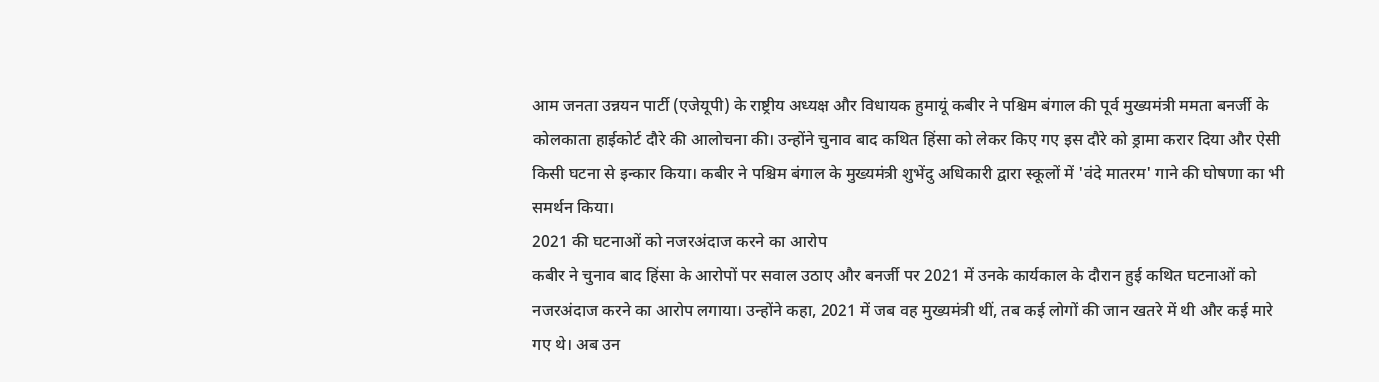आम जनता उन्नयन पार्टी (एजेयूपी) के राष्ट्रीय अध्यक्ष और विधायक हुमायूं कबीर ने पश्चिम बंगाल की पूर्व मुख्यमंत्री ममता बनर्जी के कोलकाता हाईकोर्ट दौरे की आलोचना की। उन्होंने चुनाव बाद कथित हिंसा को लेकर किए गए इस दौरे को ड्रामा करार दिया और ऐसी किसी घटना से इन्कार किया। कबीर ने पश्चिम बंगाल के मुख्यमंत्री शुभेंदु अधिकारी द्वारा स्कूलों में 'वंदे मातरम' गाने की घोषणा का भी समर्थन किया।
2021 की घटनाओं को नजरअंदाज करने का आरोप
कबीर ने चुनाव बाद हिंसा के आरोपों पर सवाल उठाए और बनर्जी पर 2021 में उनके कार्यकाल के दौरान हुई कथित घटनाओं को नजरअंदाज करने का आरोप लगाया। उन्होंने कहा, 2021 में जब वह मुख्यमंत्री थीं, तब कई लोगों की जान खतरे में थी और कई मारे गए थे। अब उन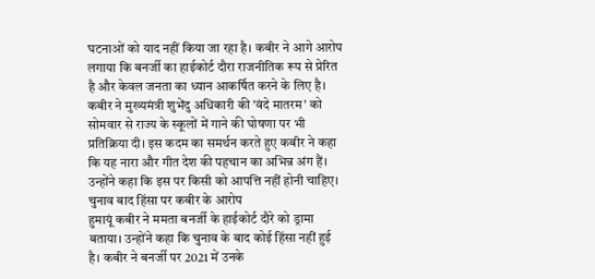घटनाओं को याद नहीं किया जा रहा है। कबीर ने आगे आरोप लगाया कि बनर्जी का हाईकोर्ट दौरा राजनीतिक रूप से प्रेरित है और केवल जनता का ध्यान आकर्षित करने के लिए है।
कबीर ने मुख्यमंत्री शुभेंदु अधिकारी की 'वंदे मातरम' को सोमवार से राज्य के स्कूलों में गाने की घोषणा पर भी प्रतिक्रिया दी। इस कदम का समर्थन करते हुए कबीर ने कहा कि यह नारा और गीत देश की पहचान का अभिन्न अंग हैं। उन्होंने कहा कि इस पर किसी को आपत्ति नहीं होनी चाहिए।
चुनाव बाद हिंसा पर कबीर के आरोप
हुमायूं कबीर ने ममता बनर्जी के हाईकोर्ट दौरे को ड्रामा बताया। उन्होंने कहा कि चुनाव के बाद कोई हिंसा नहीं हुई है। कबीर ने बनर्जी पर 2021 में उनके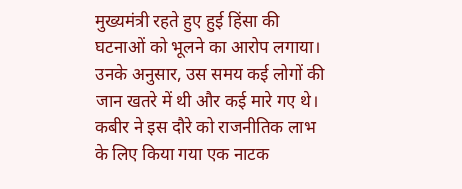मुख्यमंत्री रहते हुए हुई हिंसा की घटनाओं को भूलने का आरोप लगाया। उनके अनुसार, उस समय कई लोगों की जान खतरे में थी और कई मारे गए थे। कबीर ने इस दौरे को राजनीतिक लाभ के लिए किया गया एक नाटक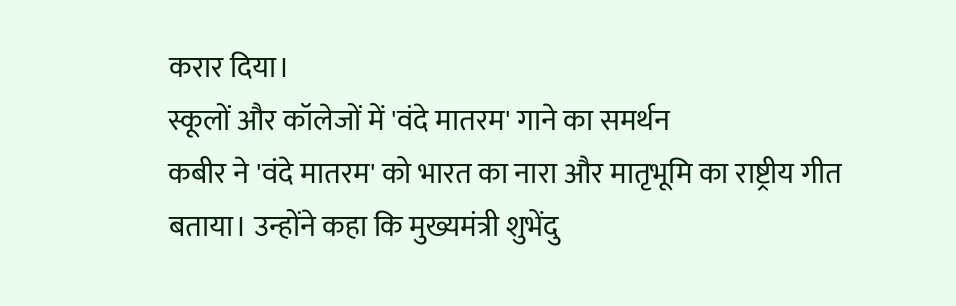करार दिया।
स्कूलों और कॉलेजों में 'वंदे मातरम' गाने का समर्थन
कबीर ने 'वंदे मातरम' को भारत का नारा और मातृभूमि का राष्ट्रीय गीत बताया। उन्होंने कहा कि मुख्यमंत्री शुभेंदु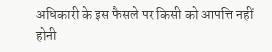अधिकारी के इस फैसले पर किसी को आपत्ति नहीं होनी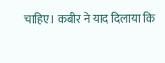चाहिए। कबीर ने याद दिलाया कि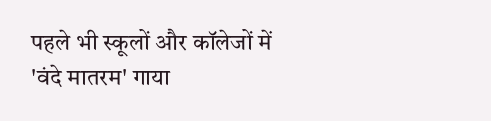पहले भी स्कूलों और कॉलेजों में 'वंदे मातरम' गाया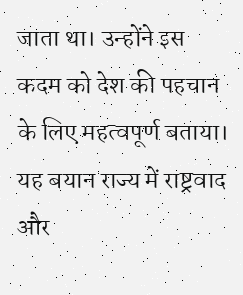जाता था। उन्होंने इस कदम को देश की पहचान के लिए महत्वपूर्ण बताया। यह बयान राज्य में राष्ट्रवाद और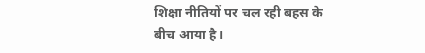शिक्षा नीतियों पर चल रही बहस के बीच आया है।